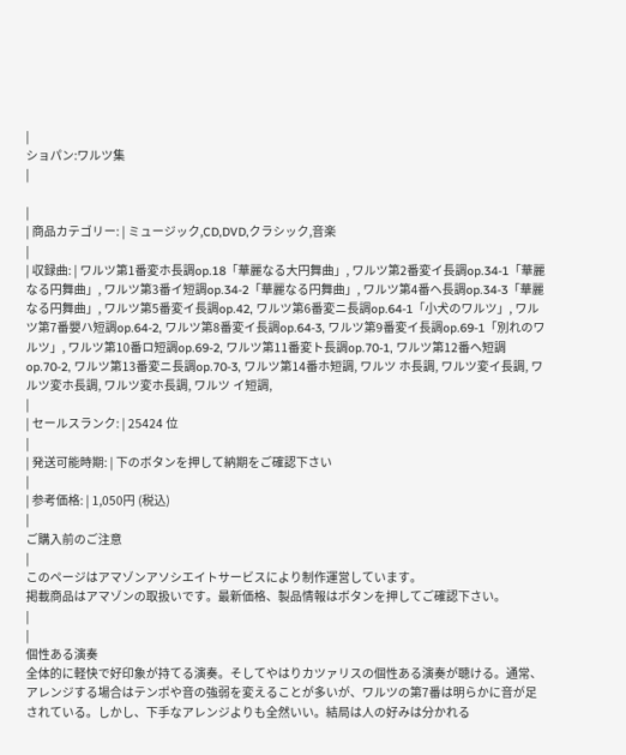|
ショパン:ワルツ集
|

|
| 商品カテゴリー: | ミュージック,CD,DVD,クラシック,音楽
|
| 収録曲: | ワルツ第1番変ホ長調op.18「華麗なる大円舞曲」, ワルツ第2番変イ長調op.34-1「華麗なる円舞曲」, ワルツ第3番イ短調op.34-2「華麗なる円舞曲」, ワルツ第4番ヘ長調op.34-3「華麗なる円舞曲」, ワルツ第5番変イ長調op.42, ワルツ第6番変ニ長調op.64-1「小犬のワルツ」, ワルツ第7番嬰ハ短調op.64-2, ワルツ第8番変イ長調op.64-3, ワルツ第9番変イ長調op.69-1「別れのワルツ」, ワルツ第10番ロ短調op.69-2, ワルツ第11番変ト長調op.70-1, ワルツ第12番ヘ短調op.70-2, ワルツ第13番変ニ長調op.70-3, ワルツ第14番ホ短調, ワルツ ホ長調, ワルツ変イ長調, ワルツ変ホ長調, ワルツ変ホ長調, ワルツ イ短調,
|
| セールスランク: | 25424 位
|
| 発送可能時期: | 下のボタンを押して納期をご確認下さい
|
| 参考価格: | 1,050円 (税込)
|
ご購入前のご注意
|
このページはアマゾンアソシエイトサービスにより制作運営しています。
掲載商品はアマゾンの取扱いです。最新価格、製品情報はボタンを押してご確認下さい。
|
|
個性ある演奏
全体的に軽快で好印象が持てる演奏。そしてやはりカツァリスの個性ある演奏が聴ける。通常、アレンジする場合はテンポや音の強弱を変えることが多いが、ワルツの第7番は明らかに音が足されている。しかし、下手なアレンジよりも全然いい。結局は人の好みは分かれる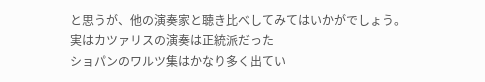と思うが、他の演奏家と聴き比べしてみてはいかがでしょう。
実はカツァリスの演奏は正統派だった
ショパンのワルツ集はかなり多く出てい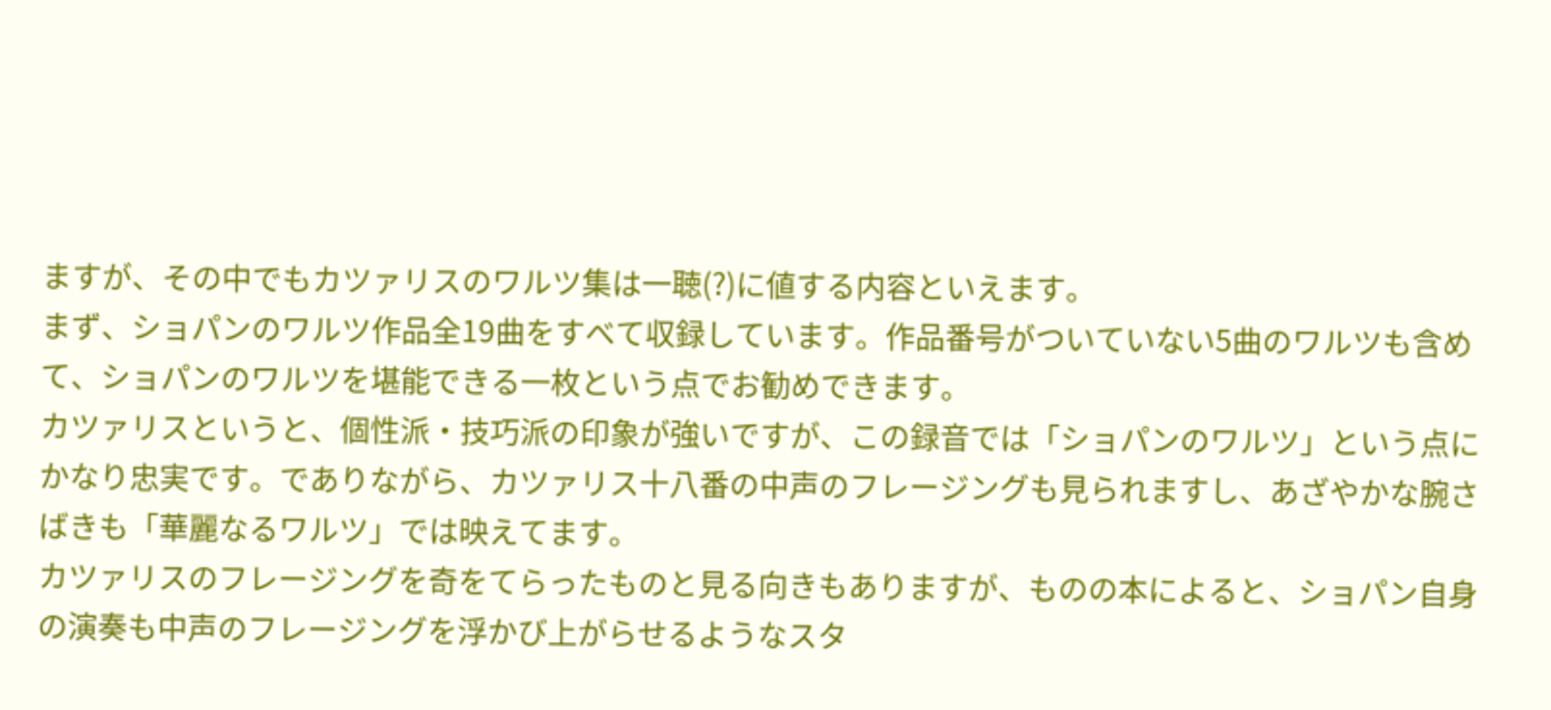ますが、その中でもカツァリスのワルツ集は一聴(?)に値する内容といえます。
まず、ショパンのワルツ作品全19曲をすべて収録しています。作品番号がついていない5曲のワルツも含めて、ショパンのワルツを堪能できる一枚という点でお勧めできます。
カツァリスというと、個性派・技巧派の印象が強いですが、この録音では「ショパンのワルツ」という点にかなり忠実です。でありながら、カツァリス十八番の中声のフレージングも見られますし、あざやかな腕さばきも「華麗なるワルツ」では映えてます。
カツァリスのフレージングを奇をてらったものと見る向きもありますが、ものの本によると、ショパン自身の演奏も中声のフレージングを浮かび上がらせるようなスタ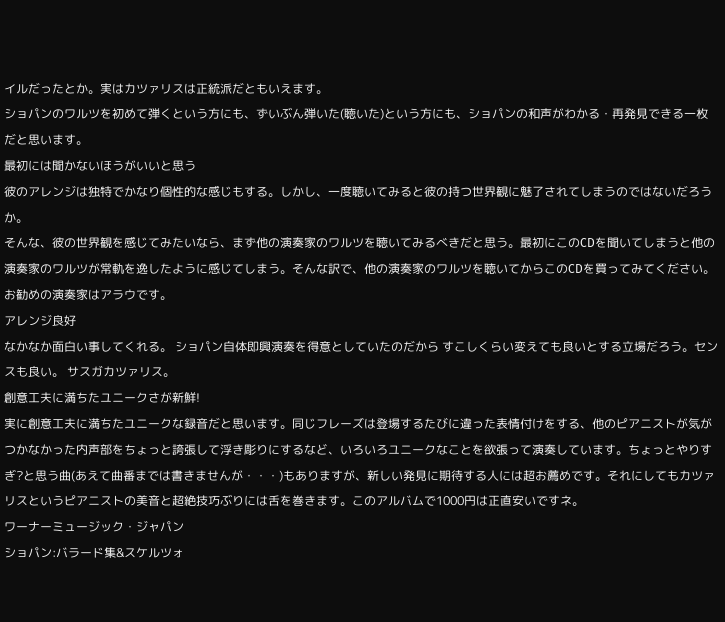イルだったとか。実はカツァリスは正統派だともいえます。
ショパンのワルツを初めて弾くという方にも、ずいぶん弾いた(聴いた)という方にも、ショパンの和声がわかる・再発見できる一枚だと思います。
最初には聞かないほうがいいと思う
彼のアレンジは独特でかなり個性的な感じもする。しかし、一度聴いてみると彼の持つ世界観に魅了されてしまうのではないだろうか。
そんな、彼の世界観を感じてみたいなら、まず他の演奏家のワルツを聴いてみるべきだと思う。最初にこのCDを聞いてしまうと他の演奏家のワルツが常軌を逸したように感じてしまう。そんな訳で、他の演奏家のワルツを聴いてからこのCDを買ってみてください。お勧めの演奏家はアラウです。
アレンジ良好
なかなか面白い事してくれる。 ショパン自体即興演奏を得意としていたのだから すこしくらい変えても良いとする立場だろう。センスも良い。 サスガカツァリス。
創意工夫に満ちたユニークさが新鮮!
実に創意工夫に満ちたユニークな録音だと思います。同じフレーズは登場するたびに違った表情付けをする、他のピアニストが気がつかなかった内声部をちょっと誇張して浮き彫りにするなど、いろいろユニークなことを欲張って演奏しています。ちょっとやりすぎ?と思う曲(あえて曲番までは書きませんが・・・)もありますが、新しい発見に期待する人には超お薦めです。それにしてもカツァリスというピアニストの美音と超絶技巧ぶりには舌を巻きます。このアルバムで1000円は正直安いですネ。
ワーナーミュージック・ジャパン
ショパン:バラード集&スケルツォ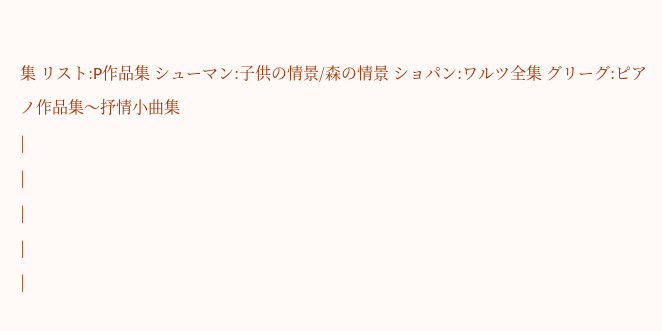集 リスト:P作品集 シューマン:子供の情景/森の情景 ショパン:ワルツ全集 グリーグ:ピアノ作品集〜抒情小曲集
|
|
|
|
|